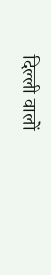दिल्ली वालों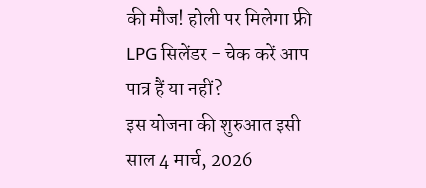की मौज! होली पर मिलेगा फ्री LPG सिलेंडर - चेक करें आप पात्र हैं या नहीं?
इस योजना की शुरुआत इसी साल 4 मार्च, 2026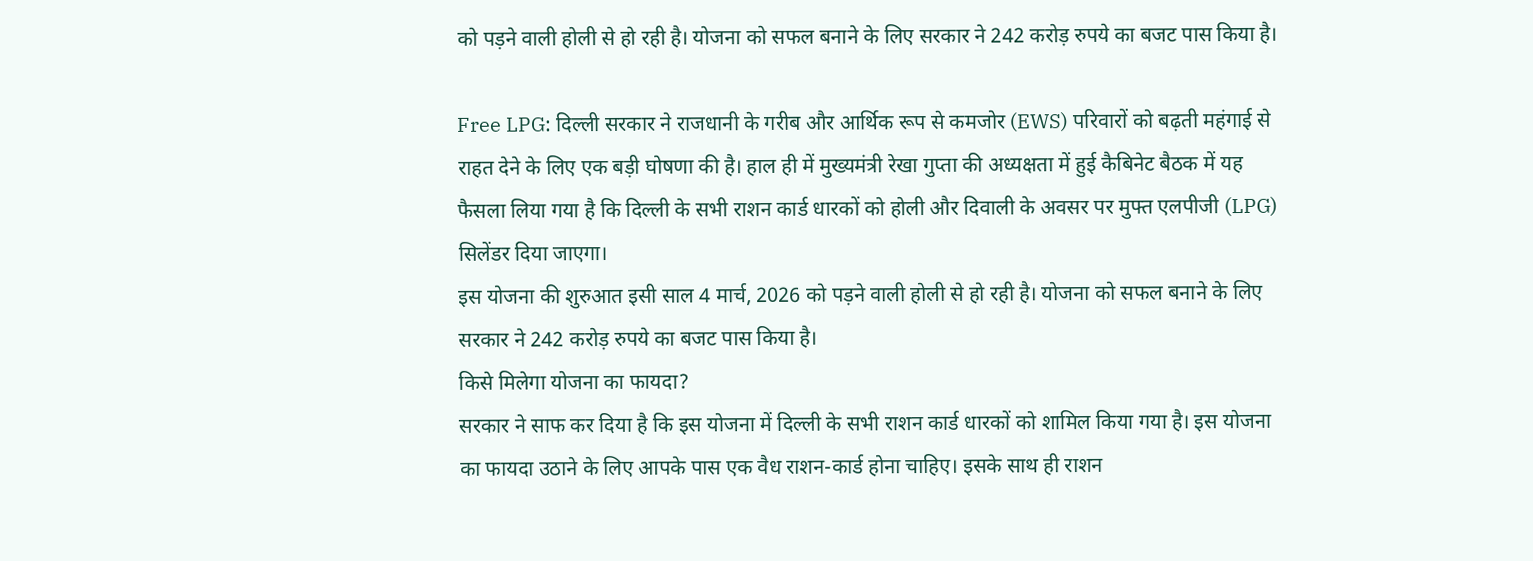को पड़ने वाली होली से हो रही है। योजना को सफल बनाने के लिए सरकार ने 242 करोड़ रुपये का बजट पास किया है।

Free LPG: दिल्ली सरकार ने राजधानी के गरीब और आर्थिक रूप से कमजोर (EWS) परिवारों को बढ़ती महंगाई से राहत देने के लिए एक बड़ी घोषणा की है। हाल ही में मुख्यमंत्री रेखा गुप्ता की अध्यक्षता में हुई कैबिनेट बैठक में यह फैसला लिया गया है कि दिल्ली के सभी राशन कार्ड धारकों को होली और दिवाली के अवसर पर मुफ्त एलपीजी (LPG) सिलेंडर दिया जाएगा।
इस योजना की शुरुआत इसी साल 4 मार्च, 2026 को पड़ने वाली होली से हो रही है। योजना को सफल बनाने के लिए सरकार ने 242 करोड़ रुपये का बजट पास किया है।
किसे मिलेगा योजना का फायदा?
सरकार ने साफ कर दिया है कि इस योजना में दिल्ली के सभी राशन कार्ड धारकों को शामिल किया गया है। इस योजना का फायदा उठाने के लिए आपके पास एक वैध राशन-कार्ड होना चाहिए। इसके साथ ही राशन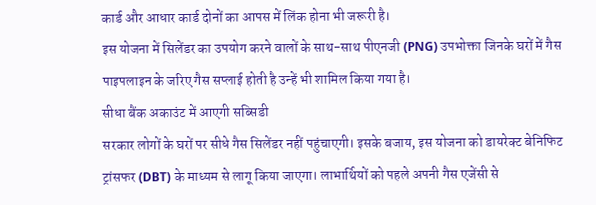कार्ड और आधार कार्ड दोनों का आपस में लिंक होना भी जरूरी है।
इस योजना में सिलेंडर का उपयोग करने वालों के साथ-साथ पीएनजी (PNG) उपभोक्ता जिनके घरों में गैस पाइपलाइन के जरिए गैस सप्लाई होती है उन्हें भी शामिल किया गया है।
सीधा बैंक अकाउंट में आएगी सब्सिडी
सरकार लोगों के घरों पर सीधे गैस सिलेंडर नहीं पहुंचाएगी। इसके बजाय, इस योजना को डायरेक्ट बेनिफिट ट्रांसफर (DBT) के माध्यम से लागू किया जाएगा। लाभार्थियों को पहले अपनी गैस एजेंसी से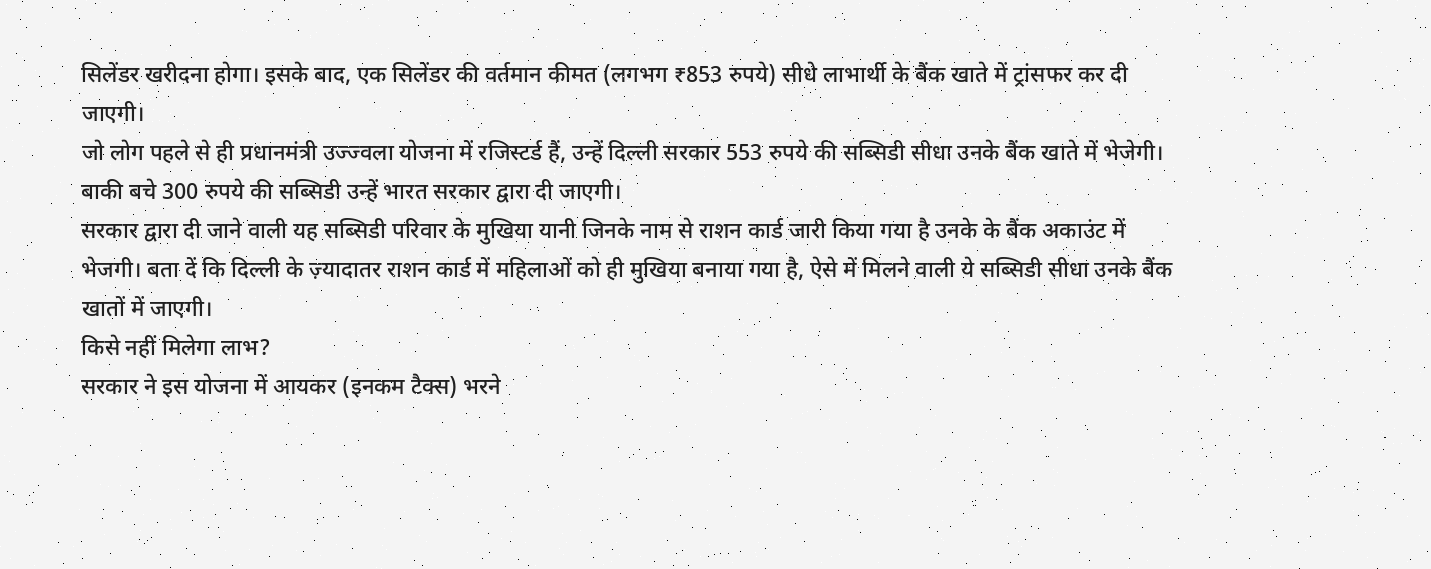सिलेंडर खरीदना होगा। इसके बाद, एक सिलेंडर की वर्तमान कीमत (लगभग ₹853 रुपये) सीधे लाभार्थी के बैंक खाते में ट्रांसफर कर दी जाएगी।
जो लोग पहले से ही प्रधानमंत्री उज्ज्वला योजना में रजिस्टर्ड हैं, उन्हें दिल्ली सरकार 553 रुपये की सब्सिडी सीधा उनके बैंक खाते में भेजेगी। बाकी बचे 300 रुपये की सब्सिडी उन्हें भारत सरकार द्वारा दी जाएगी।
सरकार द्वारा दी जाने वाली यह सब्सिडी परिवार के मुखिया यानी जिनके नाम से राशन कार्ड जारी किया गया है उनके के बैंक अकाउंट में भेजगी। बता दें कि दिल्ली के ज़्यादातर राशन कार्ड में महिलाओं को ही मुखिया बनाया गया है, ऐसे में मिलने वाली ये सब्सिडी सीधा उनके बैंक खातों में जाएगी।
किसे नहीं मिलेगा लाभ?
सरकार ने इस योजना में आयकर (इनकम टैक्स) भरने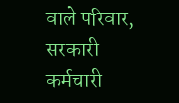वाले परिवार, सरकारी कर्मचारी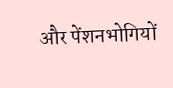और पेंशनभोगियों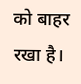को बाहर रखा है।